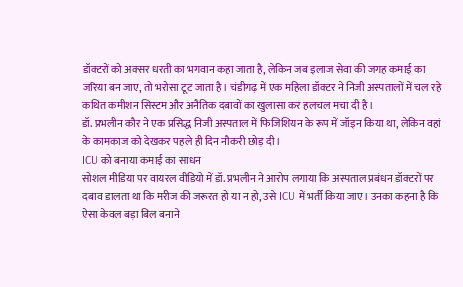डॉक्टरों को अक्सर धरती का भगवान कहा जाता है, लेकिन जब इलाज सेवा की जगह कमाई का जरिया बन जाए, तो भरोसा टूट जाता है। चंडीगढ़ में एक महिला डॉक्टर ने निजी अस्पतालों में चल रहे कथित कमीशन सिस्टम और अनैतिक दबावों का खुलासा कर हलचल मचा दी है।
डॉ. प्रभलीन कौर ने एक प्रसिद्ध निजी अस्पताल में फिजिशियन के रूप में जॉइन किया था, लेकिन वहां के कामकाज को देखकर पहले ही दिन नौकरी छोड़ दी।
ICU को बनाया कमाई का साधन
सोशल मीडिया पर वायरल वीडियो में डॉ. प्रभलीन ने आरोप लगाया कि अस्पताल प्रबंधन डॉक्टरों पर दबाव डालता था कि मरीज की जरूरत हो या न हो, उसे ICU में भर्ती किया जाए। उनका कहना है कि ऐसा केवल बड़ा बिल बनाने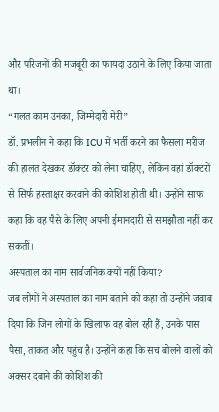और परिजनों की मजबूरी का फायदा उठाने के लिए किया जाता था।
“गलत काम उनका, जिम्मेदारी मेरी”
डॉ. प्रभलीन ने कहा कि ICU में भर्ती करने का फैसला मरीज की हालत देखकर डॉक्टर को लेना चाहिए, लेकिन वहां डॉक्टरों से सिर्फ हस्ताक्षर करवाने की कोशिश होती थी। उन्होंने साफ कहा कि वह पैसे के लिए अपनी ईमानदारी से समझौता नहीं कर सकतीं।
अस्पताल का नाम सार्वजनिक क्यों नहीं किया?
जब लोगों ने अस्पताल का नाम बताने को कहा तो उन्होंने जवाब दिया कि जिन लोगों के खिलाफ वह बोल रही हैं, उनके पास पैसा, ताकत और पहुंच है। उन्होंने कहा कि सच बोलने वालों को अक्सर दबाने की कोशिश की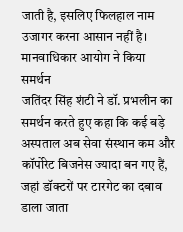जाती है, इसलिए फिलहाल नाम उजागर करना आसान नहीं है।
मानवाधिकार आयोग ने किया समर्थन
जतिंदर सिंह शंटी ने डॉ. प्रभलीन का समर्थन करते हुए कहा कि कई बड़े अस्पताल अब सेवा संस्थान कम और कॉर्पोरेट बिजनेस ज्यादा बन गए हैं, जहां डॉक्टरों पर टारगेट का दबाव डाला जाता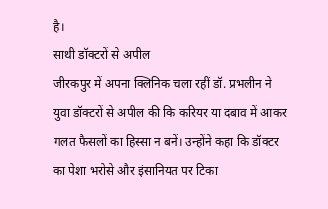है।
साथी डॉक्टरों से अपील
जीरकपुर में अपना क्लिनिक चला रहीं डॉ. प्रभलीन ने युवा डॉक्टरों से अपील की कि करियर या दबाव में आकर गलत फैसलों का हिस्सा न बनें। उन्होंने कहा कि डॉक्टर का पेशा भरोसे और इंसानियत पर टिका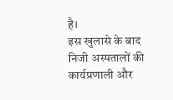है।
इस खुलासे के बाद निजी अस्पतालों की कार्यप्रणाली और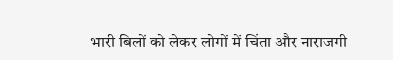भारी बिलों को लेकर लोगों में चिंता और नाराजगी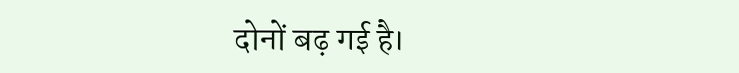दोनों बढ़ गई है।